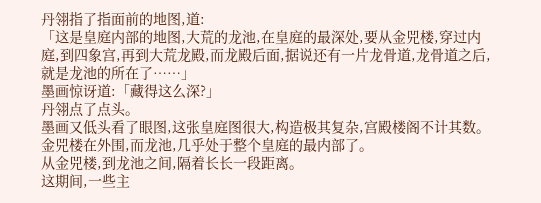丹翎指了指面前的地图,道:
「这是皇庭内部的地图,大荒的龙池,在皇庭的最深处,要从金兕楼,穿过内庭,到四象宫,再到大荒龙殿,而龙殿后面,据说还有一片龙骨道,龙骨道之后,就是龙池的所在了……」
墨画惊讶道:「藏得这么深?」
丹翎点了点头。
墨画又低头看了眼图,这张皇庭图很大,构造极其复杂,宫殿楼阁不计其数。
金兕楼在外围,而龙池,几乎处于整个皇庭的最内部了。
从金兕楼,到龙池之间,隔着长长一段距离。
这期间,一些主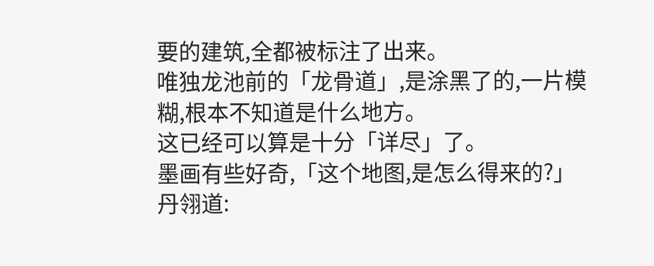要的建筑,全都被标注了出来。
唯独龙池前的「龙骨道」,是涂黑了的,一片模糊,根本不知道是什么地方。
这已经可以算是十分「详尽」了。
墨画有些好奇,「这个地图,是怎么得来的?」
丹翎道: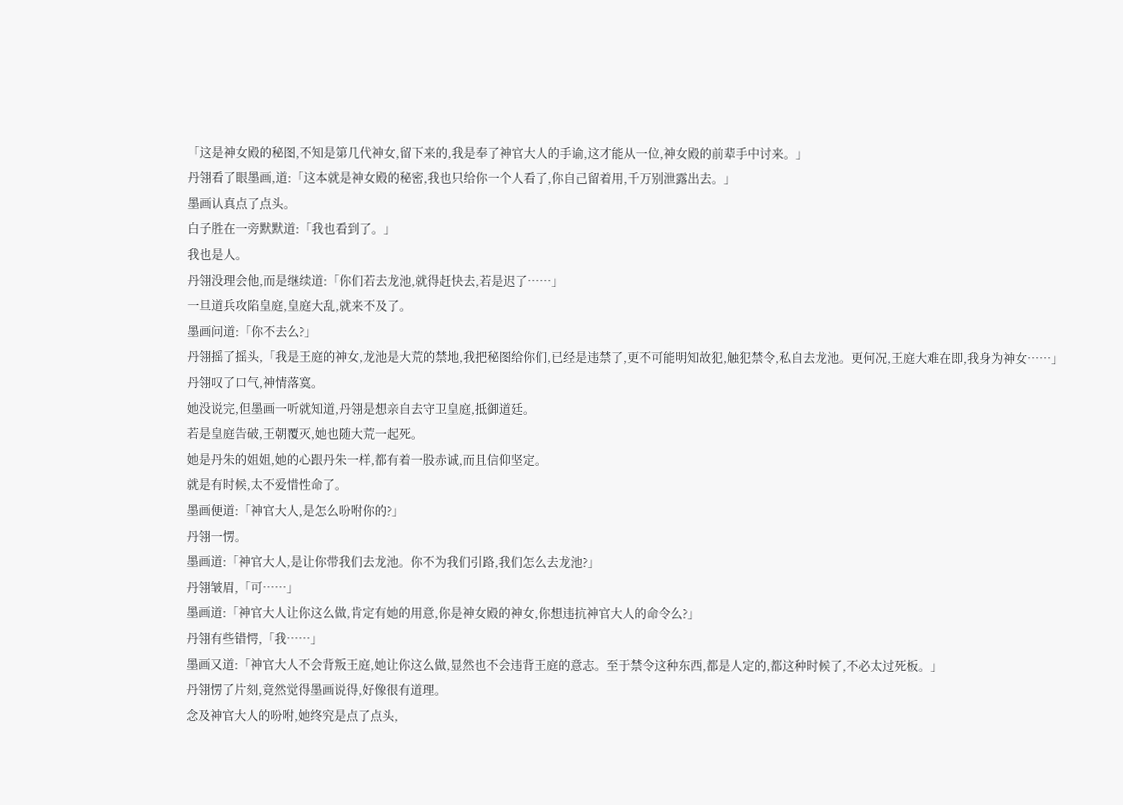「这是神女殿的秘图,不知是第几代神女,留下来的,我是奉了神官大人的手谕,这才能从一位,神女殿的前辈手中讨来。」
丹翎看了眼墨画,道:「这本就是神女殿的秘密,我也只给你一个人看了,你自己留着用,千万别泄露出去。」
墨画认真点了点头。
白子胜在一旁默默道:「我也看到了。」
我也是人。
丹翎没理会他,而是继续道:「你们若去龙池,就得赶快去,若是迟了……」
一旦道兵攻陷皇庭,皇庭大乱,就来不及了。
墨画问道:「你不去么?」
丹翎摇了摇头,「我是王庭的神女,龙池是大荒的禁地,我把秘图给你们,已经是违禁了,更不可能明知故犯,触犯禁令,私自去龙池。更何况,王庭大难在即,我身为神女……」
丹翎叹了口气,神情落寞。
她没说完,但墨画一听就知道,丹翎是想亲自去守卫皇庭,抵御道廷。
若是皇庭告破,王朝覆灭,她也随大荒一起死。
她是丹朱的姐姐,她的心跟丹朱一样,都有着一股赤诚,而且信仰坚定。
就是有时候,太不爱惜性命了。
墨画便道:「神官大人,是怎么吩咐你的?」
丹翎一愣。
墨画道:「神官大人,是让你带我们去龙池。你不为我们引路,我们怎么去龙池?」
丹翎皱眉,「可……」
墨画道:「神官大人让你这么做,肯定有她的用意,你是神女殿的神女,你想违抗神官大人的命令么?」
丹翎有些错愕,「我……」
墨画又道:「神官大人不会背叛王庭,她让你这么做,显然也不会违背王庭的意志。至于禁令这种东西,都是人定的,都这种时候了,不必太过死板。」
丹翎愣了片刻,竟然觉得墨画说得,好像很有道理。
念及神官大人的吩咐,她终究是点了点头,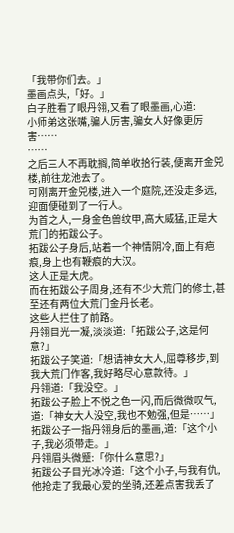「我带你们去。」
墨画点头,「好。」
白子胜看了眼丹翎,又看了眼墨画,心道:
小师弟这张嘴,骗人厉害,骗女人好像更厉害……
……
之后三人不再耽搁,简单收拾行装,便离开金兕楼,前往龙池去了。
可刚离开金兕楼,进入一个庭院,还没走多远,迎面便碰到了一行人。
为首之人,一身金色兽纹甲,高大威猛,正是大荒门的拓跋公子。
拓跋公子身后,站着一个神情阴冷,面上有疤痕,身上也有鞭痕的大汉。
这人正是大虎。
而在拓跋公子周身,还有不少大荒门的修士,甚至还有两位大荒门金丹长老。
这些人拦住了前路。
丹翎目光一凝,淡淡道:「拓跋公子,这是何意?」
拓跋公子笑道:「想请神女大人,屈尊移步,到我大荒门作客,我好略尽心意款待。」
丹翎道:「我没空。」
拓跋公子脸上不悦之色一闪,而后微微叹气,道:「神女大人没空,我也不勉强,但是……」
拓跋公子一指丹翎身后的墨画,道:「这个小子,我必须带走。」
丹翎眉头微蹙:「你什么意思?」
拓跋公子目光冰冷道:「这个小子,与我有仇,他抢走了我最心爱的坐骑,还差点害我丢了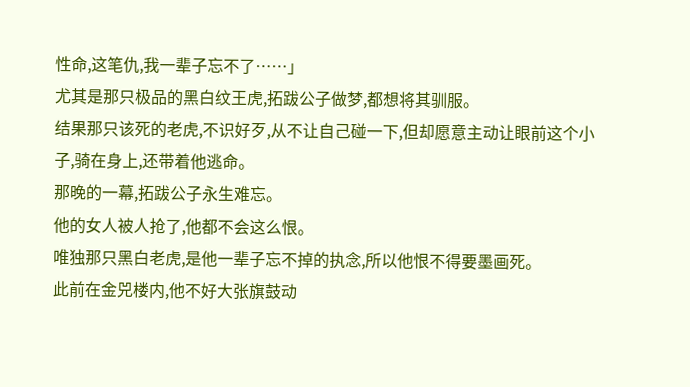性命,这笔仇,我一辈子忘不了……」
尤其是那只极品的黑白纹王虎,拓跋公子做梦,都想将其驯服。
结果那只该死的老虎,不识好歹,从不让自己碰一下,但却愿意主动让眼前这个小子,骑在身上,还带着他逃命。
那晚的一幕,拓跋公子永生难忘。
他的女人被人抢了,他都不会这么恨。
唯独那只黑白老虎,是他一辈子忘不掉的执念,所以他恨不得要墨画死。
此前在金兕楼内,他不好大张旗鼓动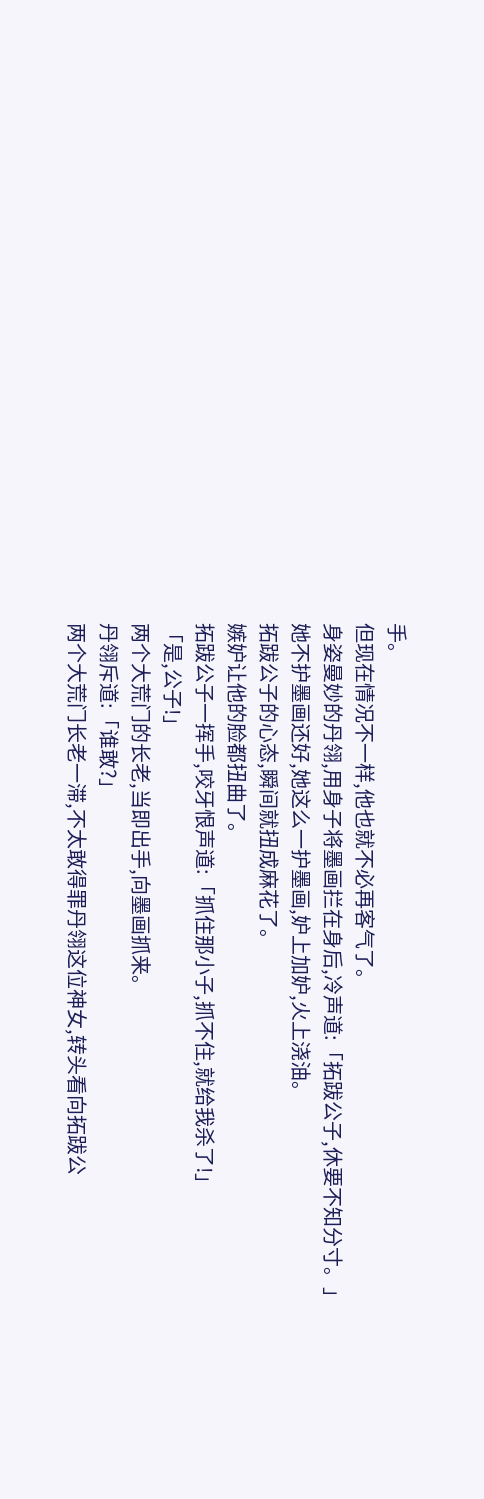手。
但现在情况不一样,他也就不必再客气了。
身姿曼妙的丹翎,用身子将墨画拦在身后,冷声道:「拓跋公子,休要不知分寸。」
她不护墨画还好,她这么一护墨画,妒上加妒,火上浇油。
拓跋公子的心态,瞬间就扭成麻花了。
嫉妒让他的脸都扭曲了。
拓跋公子一挥手,咬牙恨声道:「抓住那小子,抓不住,就给我杀了!」
「是,公子!」
两个大荒门的长老,当即出手,向墨画抓来。
丹翎斥道:「谁敢?」
两个大荒门长老一滞,不太敢得罪丹翎这位神女,转头看向拓跋公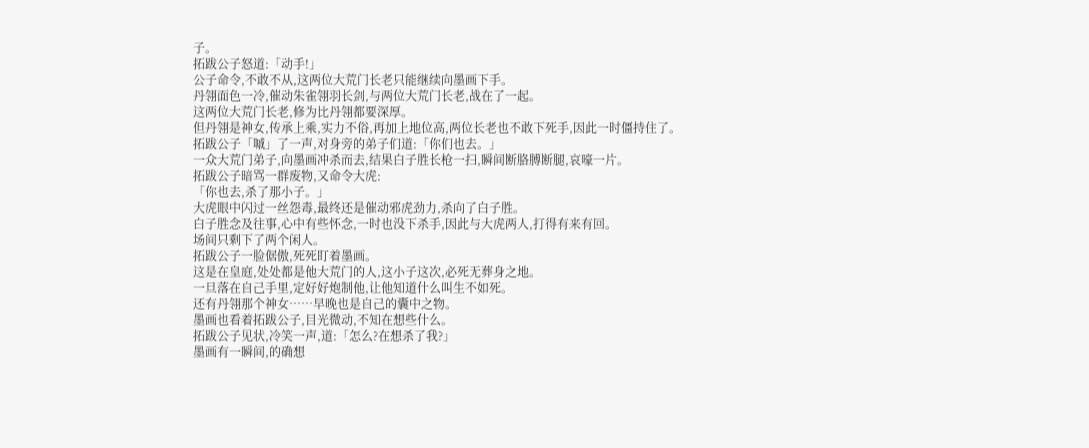子。
拓跋公子怒道:「动手!」
公子命令,不敢不从,这两位大荒门长老只能继续向墨画下手。
丹翎面色一冷,催动朱雀翎羽长剑,与两位大荒门长老,战在了一起。
这两位大荒门长老,修为比丹翎都要深厚。
但丹翎是神女,传承上乘,实力不俗,再加上地位高,两位长老也不敢下死手,因此一时僵持住了。
拓跋公子「嘁」了一声,对身旁的弟子们道:「你们也去。」
一众大荒门弟子,向墨画冲杀而去,结果白子胜长枪一扫,瞬间断胳膊断腿,哀嚎一片。
拓跋公子暗骂一群废物,又命令大虎:
「你也去,杀了那小子。」
大虎眼中闪过一丝怨毒,最终还是催动邪虎劲力,杀向了白子胜。
白子胜念及往事,心中有些怀念,一时也没下杀手,因此与大虎两人,打得有来有回。
场间只剩下了两个闲人。
拓跋公子一脸倨傲,死死盯着墨画。
这是在皇庭,处处都是他大荒门的人,这小子这次,必死无葬身之地。
一旦落在自己手里,定好好炮制他,让他知道什么叫生不如死。
还有丹翎那个神女……早晚也是自己的囊中之物。
墨画也看着拓跋公子,目光微动,不知在想些什么。
拓跋公子见状,冷笑一声,道:「怎么?在想杀了我?」
墨画有一瞬间,的确想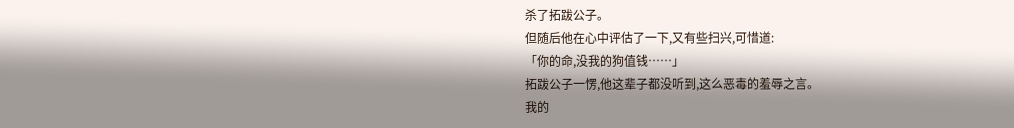杀了拓跋公子。
但随后他在心中评估了一下,又有些扫兴,可惜道:
「你的命,没我的狗值钱……」
拓跋公子一愣,他这辈子都没听到,这么恶毒的羞辱之言。
我的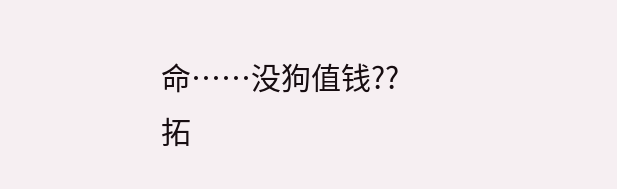命……没狗值钱??
拓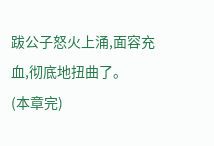跋公子怒火上涌,面容充血,彻底地扭曲了。
(本章完)